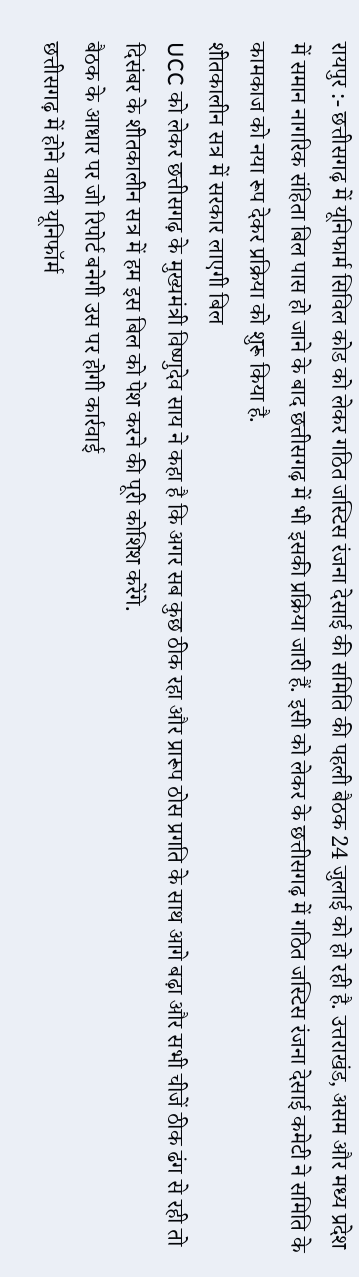रायपुर :- छत्तीसगढ़ में यूनिफार्म सिविल कोड को लेकर गठित जस्टिस रंजना देसाई की समिति की पहली बैठक 24 जुलाई को हो रही है. उत्तराखंड, असम और मध्य प्रदेश में समान नागरिक संहिता बिल पास हो जाने के बाद छत्तीसगढ़ में भी इसकी प्रक्रिया जारी हैं. इसी को लेकर के छत्तीसगढ़ में गठित जस्टिस रंजना देसाई कमेटी ने समिति के कामकाज को नया रूप देकर प्रक्रिया को शुरू किया है.
शीतकालीन सत्र में सरकार लाएगी बिल
UCC को लेकर छत्तीसगढ़ के मुख्यमंत्री विष्णुदेव साय ने कहा है कि अगर सब कुछ ठीक रहा और प्रारूप ठोस प्रगति के साथ आगे बढ़ा और सभी चीजें ठीक ढंग से रही तो दिसंबर के शीतकालीन सत्र में हम इस बिल को पेश करने की पूरी कोशिश करेंगे.
बैठक के आधार पर जो रिपोर्ट बनेगी उस पर होगी कार्रवाई
छत्तीसगढ़ में होने वाली यूनिफॉर्म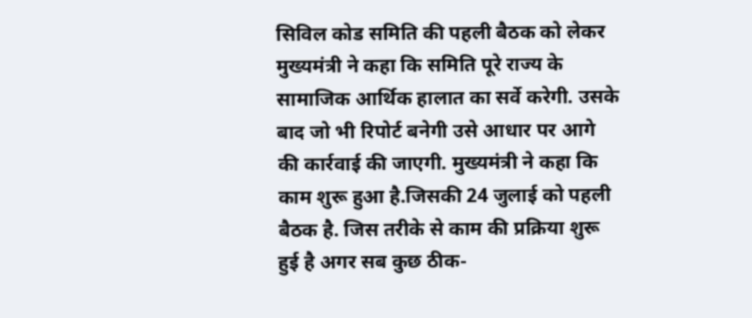सिविल कोड समिति की पहली बैठक को लेकर मुख्यमंत्री ने कहा कि समिति पूरे राज्य के सामाजिक आर्थिक हालात का सर्वे करेगी. उसके बाद जो भी रिपोर्ट बनेगी उसे आधार पर आगे की कार्रवाई की जाएगी. मुख्यमंत्री ने कहा कि काम शुरू हुआ है.जिसकी 24 जुलाई को पहली बैठक है. जिस तरीके से काम की प्रक्रिया शुरू हुई है अगर सब कुछ ठीक-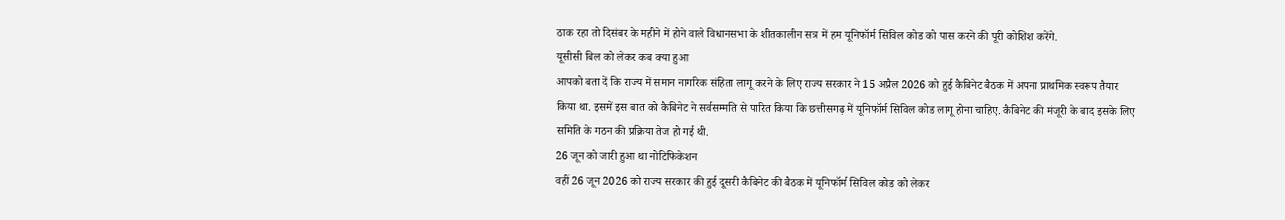ठाक रहा तो दिसंबर के महीने में होने वाले विधानसभा के शीतकालीन सत्र में हम यूनिफॉर्म सिविल कोड को पास करने की पूरी कोशिश करेंगे.
यूसीसी बिल को लेकर कब क्या हुआ
आपको बता दें कि राज्य में समान नागरिक संहिता लागू करने के लिए राज्य सरकार ने 15 अप्रैल 2026 को हुई कैबिनेट बैठक में अपना प्राथमिक स्वरूप तैयार किया था. इसमें इस बात को कैबिनेट ने सर्वसम्मति से पारित किया कि छत्तीसगढ़ में यूनिफॉर्म सिविल कोड लागू होना चाहिए. कैबिनेट की मंजूरी के बाद इसके लिए समिति के गठन की प्रक्रिया तेज हो गई थी.
26 जून को जारी हुआ था नोटिफिकेशन
वहीं 26 जून 2026 को राज्य सरकार की हुई दूसरी कैबिनेट की बैठक में यूनिफॉर्म सिविल कोड को लेकर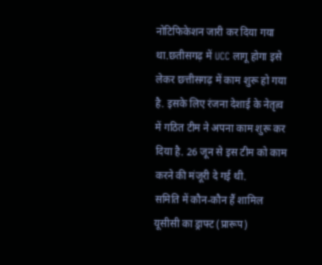नोटिफिकेशन जारी कर दिया गया था.छतीसगढ़ में UCC लागू होगा इसे लेकर छत्तीसगढ़ में काम शुरू हो गया है. इसके लिए रंजना देशाई के नेतृत्व में गठित टीम ने अपना काम शुरू कर दिया है. 26 जून से इस टीम को काम करने की मंजूरी दे गई थी.
समिति में कौन-कौन हैं शामिल
यूसीसी का ड्राफ्ट (प्रारूप)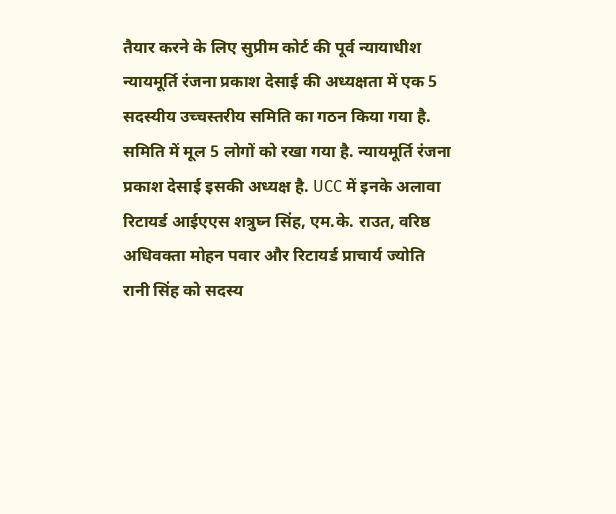तैयार करने के लिए सुप्रीम कोर्ट की पूर्व न्यायाधीश न्यायमूर्ति रंजना प्रकाश देसाई की अध्यक्षता में एक 5 सदस्यीय उच्चस्तरीय समिति का गठन किया गया है. समिति में मूल 5 लोगों को रखा गया है. न्यायमूर्ति रंजना प्रकाश देसाई इसकी अध्यक्ष है. UCC में इनके अलावा रिटायर्ड आईएएस शत्रुघ्न सिंह, एम.के. राउत, वरिष्ठ अधिवक्ता मोहन पवार और रिटायर्ड प्राचार्य ज्योति रानी सिंह को सदस्य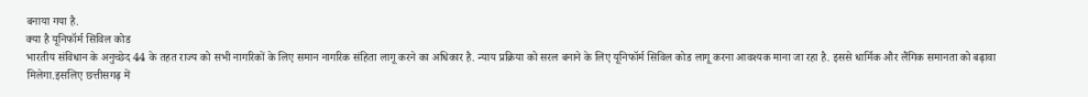बनाया गया है.
क्या है यूनिफॉर्म सिविल कोड
भारतीय संविधान के अनुच्छेद 44 के तहत राज्य को सभी नागरिकों के लिए समान नागरिक संहिता लागू करने का अधिकार है. न्याय प्रक्रिया को सरल बनाने के लिए यूनिफॉर्म सिविल कोड लागू करना आवश्यक माना जा रहा है. इससे धार्मिक और लैंगिक समानता को बढ़ावा मिलेगा.इसलिए छत्तीसगढ़ में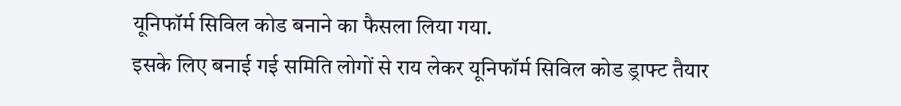यूनिफॉर्म सिविल कोड बनाने का फैसला लिया गया.
इसके लिए बनाई गई समिति लोगों से राय लेकर यूनिफॉर्म सिविल कोड ड्राफ्ट तैयार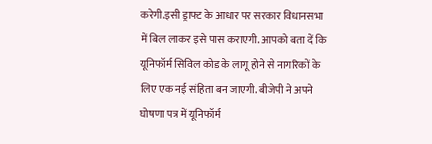करेगी.इसी ड्राफ्ट के आधार पर सरकार विधानसभा में बिल लाकर इसे पास कराएगी. आपको बता दें कि यूनिफॉर्म सिविल कोड के लागू होने से नागरिकों के लिए एक नई संहिता बन जाएगी. बीजेपी ने अपने घोषणा पत्र में यूनिफॉर्म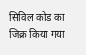सिविल कोड का जिक्र किया गया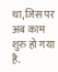था,जिस पर अब काम शुरु हो गया है.